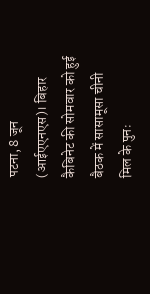पटना, 8 जून (आईएएनएस)। बिहार कैबिनेट की सोमवार को हुई बैठक में सासामूसा चीनी मिल के पुनः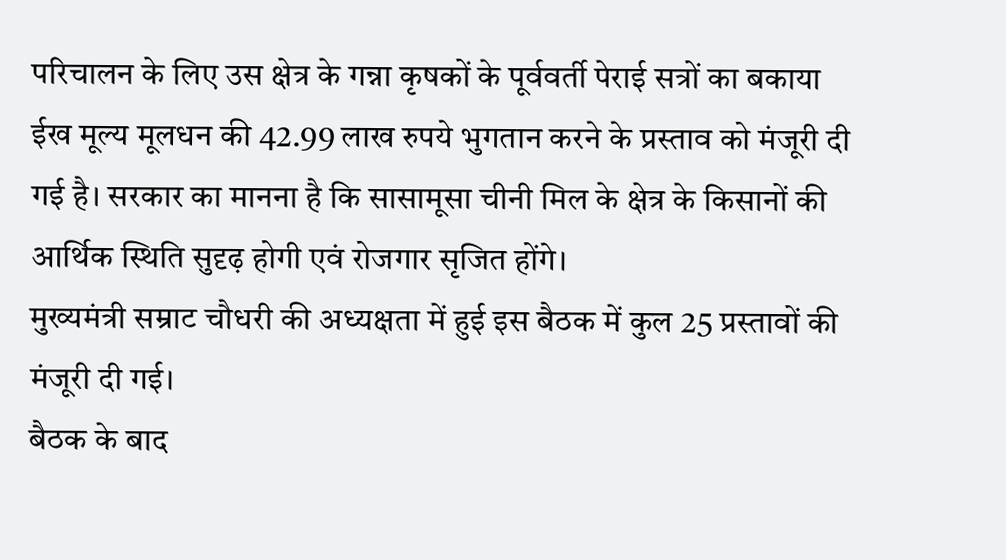परिचालन के लिए उस क्षेत्र के गन्ना कृषकों के पूर्ववर्ती पेराई सत्रों का बकाया ईख मूल्य मूलधन की 42.99 लाख रुपये भुगतान करने के प्रस्ताव को मंजूरी दी गई है। सरकार का मानना है कि सासामूसा चीनी मिल के क्षेत्र के किसानों की आर्थिक स्थिति सुदृढ़ होगी एवं रोजगार सृजित होंगे।
मुख्यमंत्री सम्राट चौधरी की अध्यक्षता में हुई इस बैठक में कुल 25 प्रस्तावों की मंजूरी दी गई।
बैठक के बाद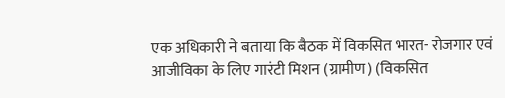एक अधिकारी ने बताया कि बैठक में विकसित भारत- रोजगार एवं आजीविका के लिए गारंटी मिशन (ग्रामीण) (विकसित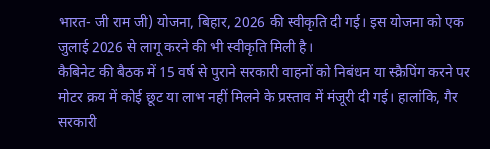भारत- जी राम जी) योजना, बिहार, 2026 की स्वीकृति दी गई। इस योजना को एक जुलाई 2026 से लागू करने की भी स्वीकृति मिली है।
कैबिनेट की बैठक में 15 वर्ष से पुराने सरकारी वाहनों को निबंधन या स्क्रैपिंग करने पर मोटर क्रय में कोई छूट या लाभ नहीं मिलने के प्रस्ताव में मंजूरी दी गई। हालांकि, गैर सरकारी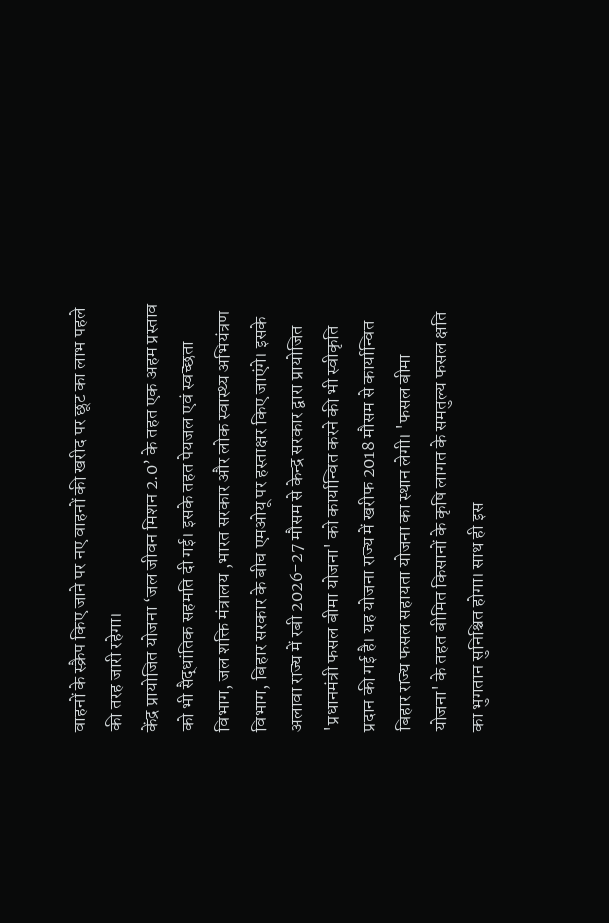वाहनों के स्क्रैप किए जाने पर नए वाहनों की खरीद पर छूट का लाभ पहले की तरह जारी रहेगा।
केंद्र प्रायोजित योजना ‘जल जीवन मिशन 2.0’ के तहत एक अहम प्रस्ताव को भी सैद्धांतिक सहमति दी गई। इसके तहत पेयजल एवं स्वच्छता विभाग, जल शक्ति मंत्रालय ,भारत सरकार और लोक स्वास्थ्य अभियंत्रण विभाग, बिहार सरकार के बीच एमओयू पर हस्ताक्षर किए जाएंगे। इसके अलावा राज्य में रबी 2026-27 मौसम से केन्द्र सरकार द्वारा प्रायोजित 'प्रधानमंत्री फसल बीमा योजना' को कार्यान्वित करने की भी स्वीकृति प्रदान की गई है। यह योजना राज्य में खरीफ 2018 मौसम से कार्यान्वित बिहार राज्य फसल सहायता योजना का स्थान लेगी। 'फसल बीमा योजना' के तहत बीमित किसानों के कृषि लागत के समतुल्य फसल क्षति का भुगतान सुनिश्चित होगा। साथ ही इस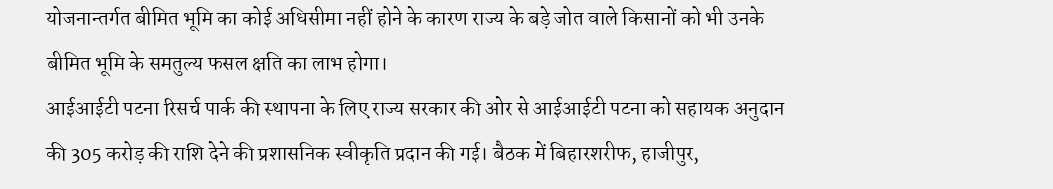योजनान्तर्गत बीमित भूमि का कोई अधिसीमा नहीं होने के कारण राज्य के बड़े जोत वाले किसानों को भी उनके बीमित भूमि के समतुल्य फसल क्षति का लाभ होगा।
आईआईटी पटना रिसर्च पार्क की स्थापना के लिए राज्य सरकार की ओर से आईआईटी पटना को सहायक अनुदान की 305 करोड़ की राशि देने की प्रशासनिक स्वीकृति प्रदान की गई। बैठक में बिहारशरीफ, हाजीपुर,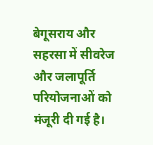बेगूसराय और सहरसा में सीवरेज और जलापूर्ति परियोजनाओं को मंजूरी दी गई है।